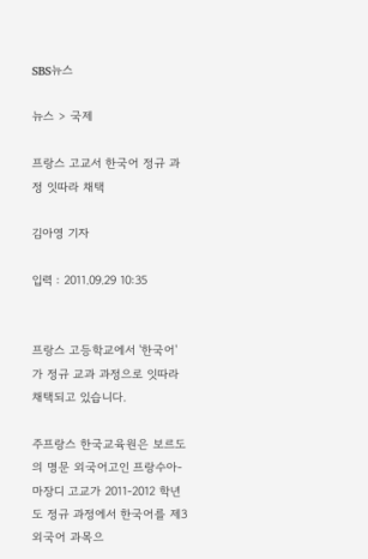SBS뉴스

뉴스 > 국제

프랑스 고교서 한국어 정규 과정 잇따라 채택

김아영 기자

입력 : 2011.09.29 10:35


프랑스 고등학교에서 '한국어'가 정규 교과 과정으로 잇따라 채택되고 있습니다.

주프랑스 한국교육원은 보르도의 명문 외국어고인 프랑수아- 마장디 고교가 2011-2012 학년도 정규 과정에서 한국어를 제3외국어 과목으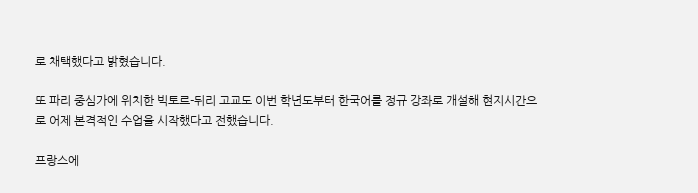로 채택했다고 밝혔습니다.

또 파리 중심가에 위치한 빅토르-뒤리 고교도 이번 학년도부터 한국어를 정규 강좌로 개설해 현지시간으로 어제 본격적인 수업을 시작했다고 전했습니다.

프랑스에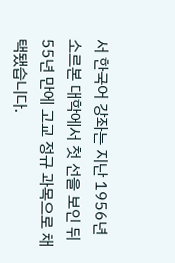서 한국어 강좌는 지난 1956년 소르본 대학에서 첫 선을 보인 뒤 55년 만에 고교 정규 과목으로 채택됐습니다.